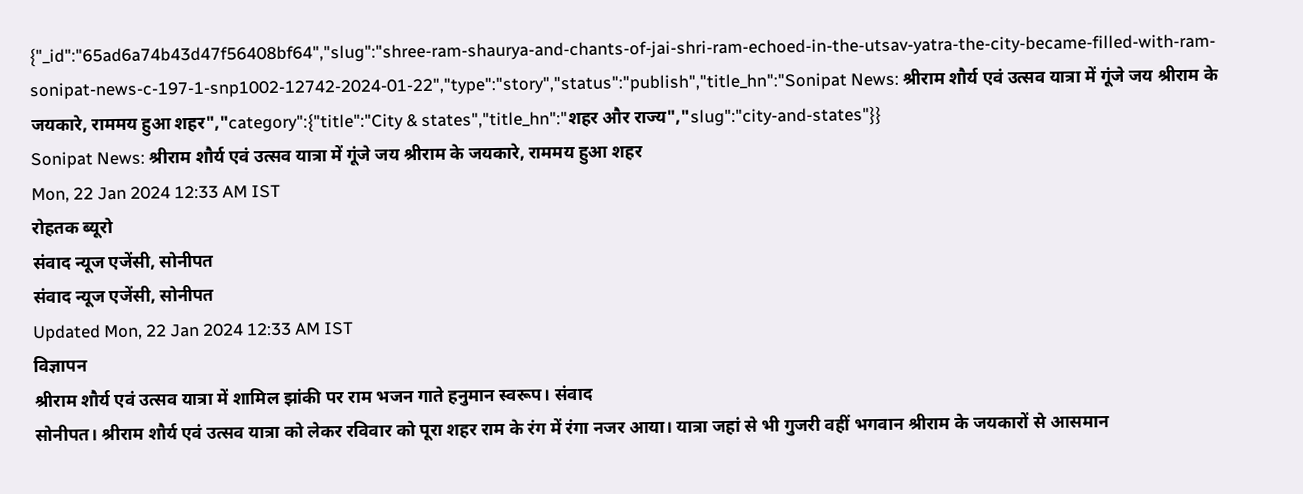{"_id":"65ad6a74b43d47f56408bf64","slug":"shree-ram-shaurya-and-chants-of-jai-shri-ram-echoed-in-the-utsav-yatra-the-city-became-filled-with-ram-sonipat-news-c-197-1-snp1002-12742-2024-01-22","type":"story","status":"publish","title_hn":"Sonipat News: श्रीराम शौर्य एवं उत्सव यात्रा में गूंजे जय श्रीराम के जयकारे, राममय हुआ शहर","category":{"title":"City & states","title_hn":"शहर और राज्य","slug":"city-and-states"}}
Sonipat News: श्रीराम शौर्य एवं उत्सव यात्रा में गूंजे जय श्रीराम के जयकारे, राममय हुआ शहर
Mon, 22 Jan 2024 12:33 AM IST
रोहतक ब्यूरो
संवाद न्यूज एजेंसी, सोनीपत
संवाद न्यूज एजेंसी, सोनीपत
Updated Mon, 22 Jan 2024 12:33 AM IST
विज्ञापन
श्रीराम शौर्य एवं उत्सव यात्रा में शामिल झांकी पर राम भजन गाते हनुमान स्वरूप। संवाद
सोनीपत। श्रीराम शौर्य एवं उत्सव यात्रा को लेकर रविवार को पूरा शहर राम के रंग में रंगा नजर आया। यात्रा जहां से भी गुजरी वहीं भगवान श्रीराम के जयकारों से आसमान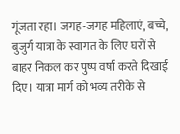गूंजता रहा। जगह-जगह महिलाएं, बच्चे, बुजुर्ग यात्रा के स्वागत के लिए घरों से बाहर निकल कर पुष्प वर्षा करते दिखाई दिए। यात्रा मार्ग को भव्य तरीके से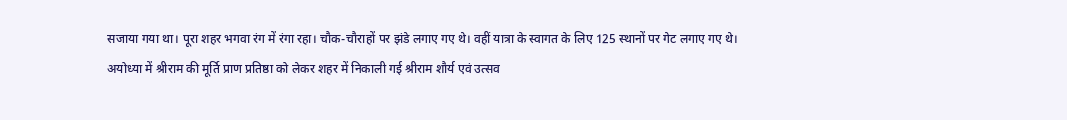सजाया गया था। पूरा शहर भगवा रंग में रंगा रहा। चौक-चौराहों पर झंडे लगाए गए थे। वहीं यात्रा के स्वागत के लिए 125 स्थानों पर गेट लगाए गए थे।
अयोध्या में श्रीराम की मूर्ति प्राण प्रतिष्ठा को लेकर शहर में निकाली गई श्रीराम शौर्य एवं उत्सव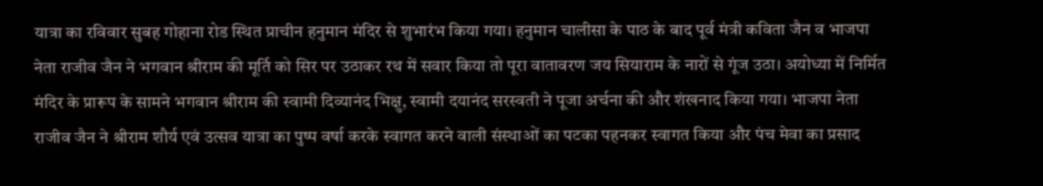यात्रा का रविवार सुबह गोहाना रोड स्थित प्राचीन हनुमान मंदिर से शुभारंभ किया गया। हनुमान चालीसा के पाठ के बाद पूर्व मंत्री कविता जैन व भाजपा नेता राजीव जैन ने भगवान श्रीराम की मूर्ति को सिर पर उठाकर रथ में सवार किया तो पूरा वातावरण जय सियाराम के नारों से गूंज उठा। अयोध्या में निर्मित मंदिर के प्रारूप के सामने भगवान श्रीराम की स्वामी दिव्यानंद भिक्षु, स्वामी दयानंद सरस्वती ने पूजा अर्चना की और शंखनाद किया गया। भाजपा नेता राजीव जैन ने श्रीराम शौर्य एवं उत्सव यात्रा का पुष्प वर्षा करके स्वागत करने वाली संस्थाओं का पटका पहनकर स्वागत किया और पंच मेवा का प्रसाद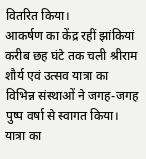वितरित किया।
आकर्षण का केंद्र रहीं झांकियां
करीब छह घंटे तक चली श्रीराम शौर्य एवं उत्सव यात्रा का विभिन्न संस्थाओं ने जगह-जगह पुष्प वर्षा से स्वागत किया। यात्रा का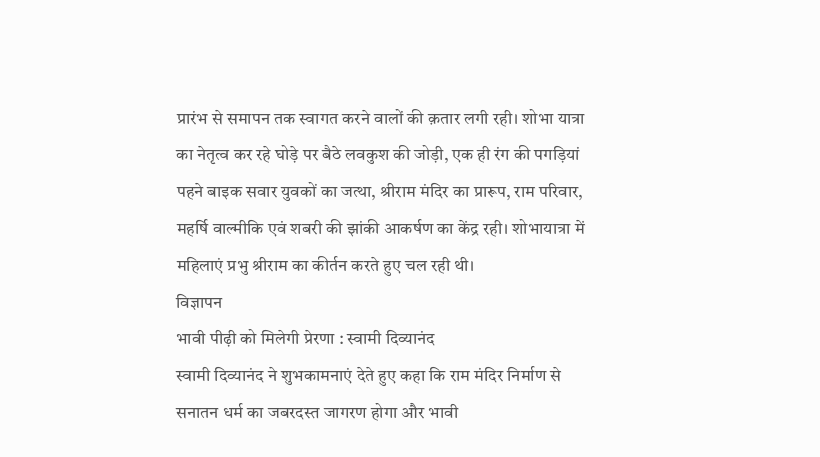प्रारंभ से समापन तक स्वागत करने वालों की क़तार लगी रही। शोभा यात्रा का नेतृत्व कर रहे घोड़े पर बैठे लवकुश की जोड़ी, एक ही रंग की पगड़ियां पहने बाइक सवार युवकों का जत्था, श्रीराम मंदिर का प्रारूप, राम परिवार, महर्षि वाल्मीकि एवं शबरी की झांकी आकर्षण का केंद्र रही। शोभायात्रा में महिलाएं प्रभु श्रीराम का कीर्तन करते हुए चल रही थी।
विज्ञापन
भावी पीढ़ी को मिलेगी प्रेरणा : स्वामी दिव्यानंद
स्वामी दिव्यानंद ने शुभकामनाएं देते हुए कहा कि राम मंदिर निर्माण से सनातन धर्म का जबरदस्त जागरण होगा और भावी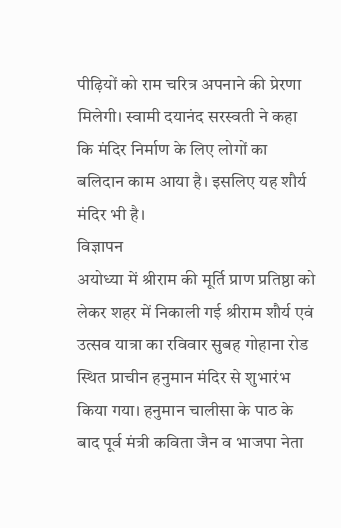पीढ़ियों को राम चरित्र अपनाने की प्रेरणा मिलेगी। स्वामी दयानंद सरस्वती ने कहा कि मंदिर निर्माण के लिए लोगों का बलिदान काम आया है। इसलिए यह शौर्य मंदिर भी है।
विज्ञापन
अयोध्या में श्रीराम की मूर्ति प्राण प्रतिष्ठा को लेकर शहर में निकाली गई श्रीराम शौर्य एवं उत्सव यात्रा का रविवार सुबह गोहाना रोड स्थित प्राचीन हनुमान मंदिर से शुभारंभ किया गया। हनुमान चालीसा के पाठ के बाद पूर्व मंत्री कविता जैन व भाजपा नेता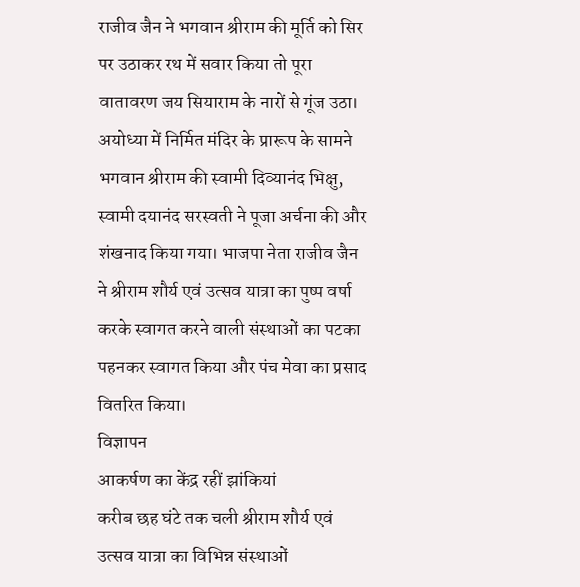राजीव जैन ने भगवान श्रीराम की मूर्ति को सिर पर उठाकर रथ में सवार किया तो पूरा वातावरण जय सियाराम के नारों से गूंज उठा। अयोध्या में निर्मित मंदिर के प्रारूप के सामने भगवान श्रीराम की स्वामी दिव्यानंद भिक्षु, स्वामी दयानंद सरस्वती ने पूजा अर्चना की और शंखनाद किया गया। भाजपा नेता राजीव जैन ने श्रीराम शौर्य एवं उत्सव यात्रा का पुष्प वर्षा करके स्वागत करने वाली संस्थाओं का पटका पहनकर स्वागत किया और पंच मेवा का प्रसाद वितरित किया।
विज्ञापन
आकर्षण का केंद्र रहीं झांकियां
करीब छह घंटे तक चली श्रीराम शौर्य एवं उत्सव यात्रा का विभिन्न संस्थाओं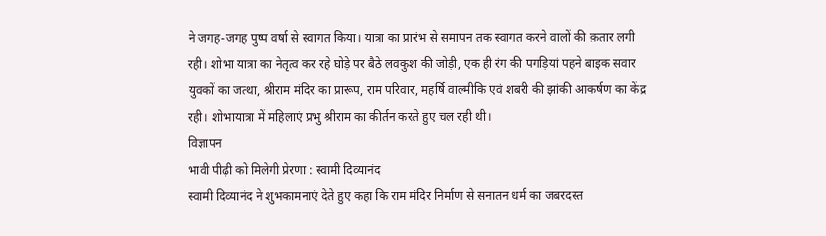ने जगह-जगह पुष्प वर्षा से स्वागत किया। यात्रा का प्रारंभ से समापन तक स्वागत करने वालों की क़तार लगी रही। शोभा यात्रा का नेतृत्व कर रहे घोड़े पर बैठे लवकुश की जोड़ी, एक ही रंग की पगड़ियां पहने बाइक सवार युवकों का जत्था, श्रीराम मंदिर का प्रारूप, राम परिवार, महर्षि वाल्मीकि एवं शबरी की झांकी आकर्षण का केंद्र रही। शोभायात्रा में महिलाएं प्रभु श्रीराम का कीर्तन करते हुए चल रही थी।
विज्ञापन
भावी पीढ़ी को मिलेगी प्रेरणा : स्वामी दिव्यानंद
स्वामी दिव्यानंद ने शुभकामनाएं देते हुए कहा कि राम मंदिर निर्माण से सनातन धर्म का जबरदस्त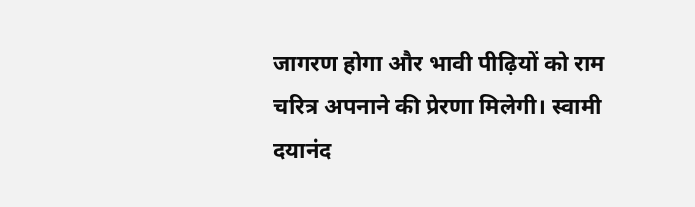जागरण होगा और भावी पीढ़ियों को राम चरित्र अपनाने की प्रेरणा मिलेगी। स्वामी दयानंद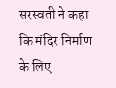सरस्वती ने कहा कि मंदिर निर्माण के लिए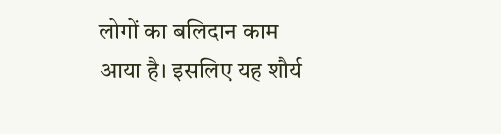लोगों का बलिदान काम आया है। इसलिए यह शौर्य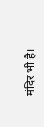मंदिर भी है।